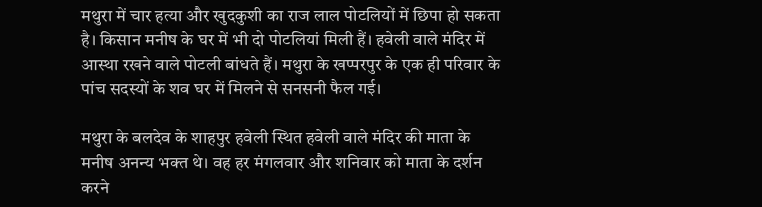मथुरा में चार हत्या और खुदकुशी का राज लाल पोटलियों में छिपा हो सकता है। किसान मनीष के घर में भी दो पोटलियां मिली हैं। हवेली वाले मंदिर में आस्था रखने वाले पोटली बांधते हैं। मथुरा के खप्परपुर के एक ही परिवार के पांच सदस्यों के शव घर में मिलने से सनसनी फैल गई।

मथुरा के बलदेव के शाहपुर हवेली स्थित हवेली वाले मंदिर की माता के मनीष अनन्य भक्त थे। वह हर मंगलवार और शनिवार को माता के दर्शन करने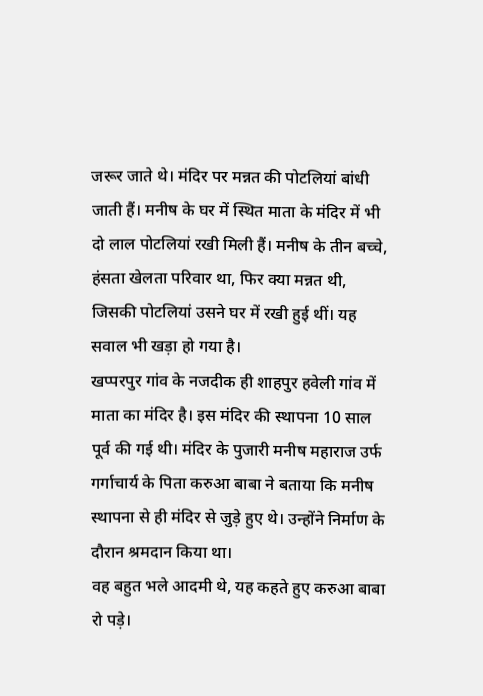जरूर जाते थे। मंदिर पर मन्नत की पोटलियां बांधी जाती हैं। मनीष के घर में स्थित माता के मंदिर में भी दो लाल पोटलियां रखी मिली हैं। मनीष के तीन बच्चे, हंसता खेलता परिवार था, फिर क्या मन्नत थी, जिसकी पोटलियां उसने घर में रखी हुई थीं। यह सवाल भी खड़ा हो गया है।
खप्परपुर गांव के नजदीक ही शाहपुर हवेली गांव में माता का मंदिर है। इस मंदिर की स्थापना 10 साल पूर्व की गई थी। मंदिर के पुजारी मनीष महाराज उर्फ गर्गाचार्य के पिता करुआ बाबा ने बताया कि मनीष स्थापना से ही मंदिर से जुड़े हुए थे। उन्होंने निर्माण के दौरान श्रमदान किया था।
वह बहुत भले आदमी थे, यह कहते हुए करुआ बाबा रो पड़े।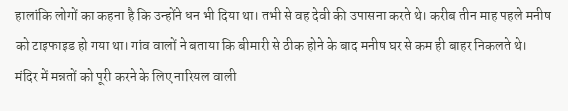हालांकि लोगों का कहना है कि उन्होंने धन भी दिया था। तभी से वह देवी की उपासना करते थे। करीब तीन माह पहले मनीष को टाइफाइड हो गया था। गांव वालों ने बताया कि बीमारी से ठीक होने के बाद मनीष घर से कम ही बाहर निकलते थे।
मंदिर में मन्नतों को पूरी करने के लिए नारियल वाली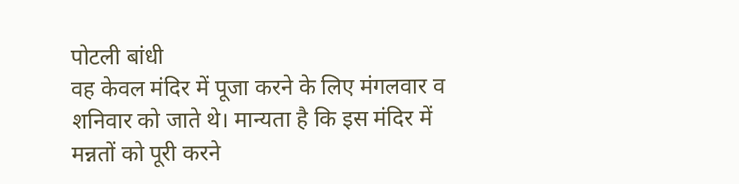पोटली बांधी
वह केवल मंदिर में पूजा करने के लिए मंगलवार व शनिवार को जाते थे। मान्यता है कि इस मंदिर में मन्नतों को पूरी करने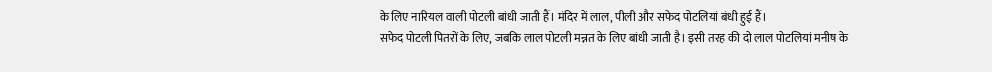के लिए नारियल वाली पोटली बांधी जाती हैं। मंदिर में लाल, पीली और सफेद पोटलियां बंधी हुई हैं।
सफेद पोटली पितरों के लिए, जबकि लाल पोटली मन्नत के लिए बांधी जाती है। इसी तरह की दो लाल पोटलियां मनीष के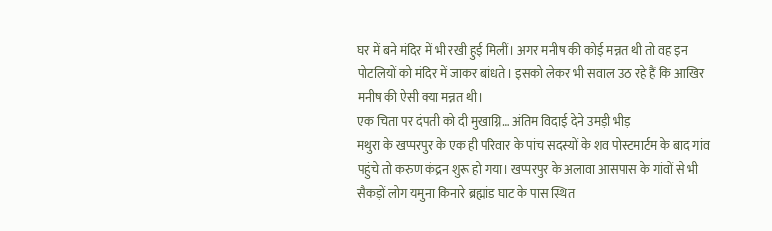घर में बने मंदिर में भी रखी हुई मिलीं। अगर मनीष की कोई मन्नत थी तो वह इन पोटलियों को मंदिर में जाकर बांधते। इसको लेकर भी सवाल उठ रहे हैं कि आखिर मनीष की ऐसी क्या मन्नत थी।
एक चिता पर दंपती को दी मुखाग्नि… अंतिम विदाई देने उमड़ी भीड़
मथुरा के खप्परपुर के एक ही परिवार के पांच सदस्यों के शव पोस्टमार्टम के बाद गांव पहुंचे तो करुण कंद्रन शुरू हो गया। खप्परपुर के अलावा आसपास के गांवों से भी सैकड़ों लोग यमुना किनारे ब्रह्मांड घाट के पास स्थित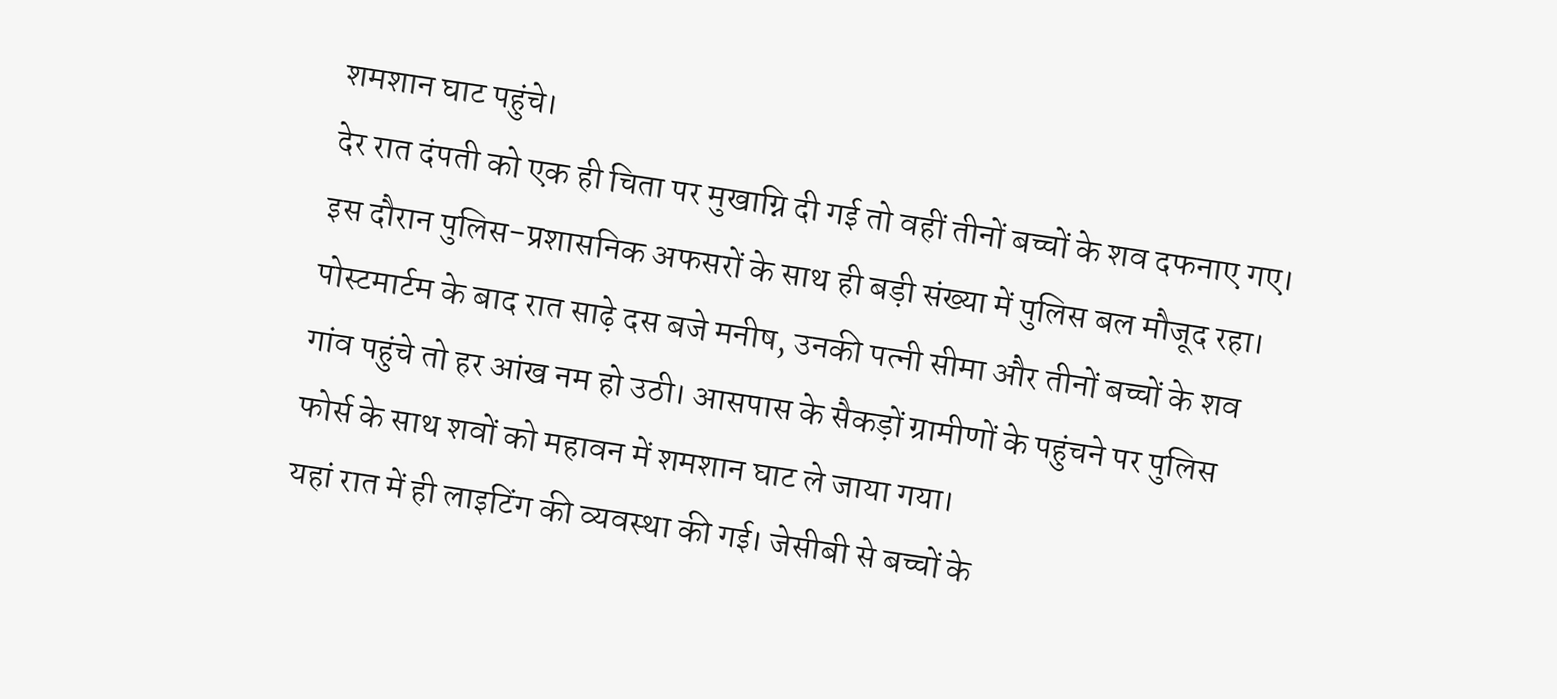शमशान घाट पहुंचे।
देर रात दंपती को एक ही चिता पर मुखाग्नि दी गई तो वहीं तीनों बच्चों के शव दफनाए गए। इस दौरान पुलिस-प्रशासनिक अफसरों के साथ ही बड़ी संख्या में पुलिस बल मौजूद रहा।
पोस्टमार्टम के बाद रात साढ़े दस बजे मनीष, उनकी पत्नी सीमा और तीनों बच्चों के शव गांव पहुंचे तो हर आंख नम हो उठी। आसपास के सैकड़ों ग्रामीणों के पहुंचने पर पुलिस फोर्स के साथ शवों को महावन में शमशान घाट ले जाया गया।
यहां रात में ही लाइटिंग की व्यवस्था की गई। जेसीबी से बच्चों के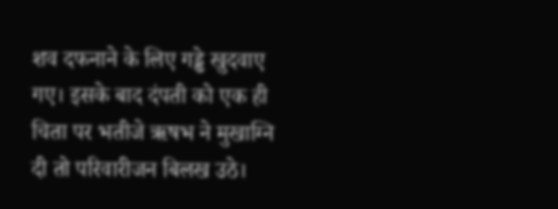शव दफनाने के लिए गड्ढे खुदवाए गए। इसके बाद दंपती को एक ही चिता पर भतीजे ऋषभ ने मुखाग्नि दी तो परिवारीजन बिलख उठे।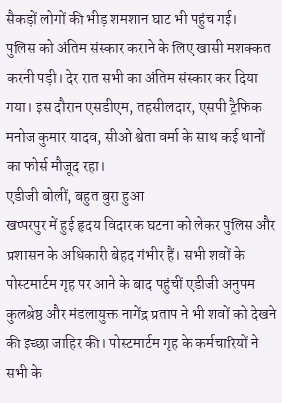सैकड़ों लोगों की भीड़ शमशान घाट भी पहुंच गई।
पुलिस को अंतिम संस्कार कराने के लिए खासी मशक्कत करनी पड़ी। देर रात सभी का अंतिम संस्कार कर दिया गया। इस दौरान एसडीएम, तहसीलदार, एसपी ट्रैफिक मनोज कुमार यादव, सीओ श्वेता वर्मा के साथ कई थानों का फोर्स मौजूद रहा।
एडीजी बोलीं, बहुत बुरा हुआ
खप्परपुर में हुई हृदय विदारक घटना को लेकर पुलिस और प्रशासन के अधिकारी बेहद गंभीर हैं। सभी शवों के पोस्टमार्टम गृह पर आने के बाद पहुंचीं एडीजी अनुपम कुलश्रेष्ठ और मंडलायुक्त नागेंद्र प्रताप ने भी शवों को देखने की इच्छा जाहिर की। पोस्टमार्टम गृह के कर्मचारियों ने सभी के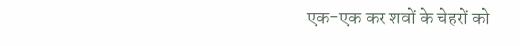एक-एक कर शवों के चेहरों को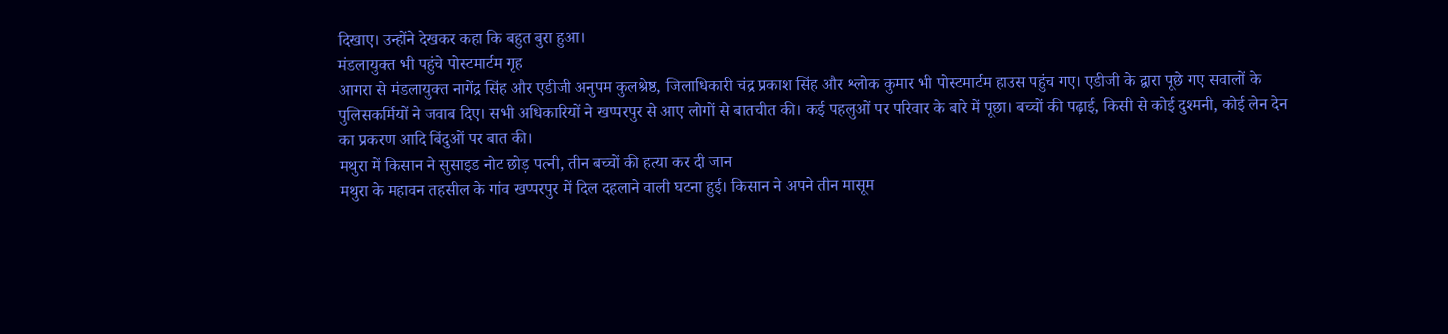दिखाए। उन्होंने देखकर कहा कि बहुत बुरा हुआ।
मंडलायुक्त भी पहुंचे पोस्टमार्टम गृह
आगरा से मंडलायुक्त नागेंद्र सिंह और एडीजी अनुपम कुलश्रेष्ठ, जिलाधिकारी चंद्र प्रकाश सिंह और श्लोक कुमार भी पोस्टमार्टम हाउस पहुंच गए। एडीजी के द्वारा पूछे गए सवालों के पुलिसकर्मियों ने जवाब दिए। सभी अधिकारियों ने खप्परपुर से आए लोगों से बातचीत की। कई पहलुओं पर परिवार के बारे में पूछा। बच्चों की पढ़ाई, किसी से कोई दुश्मनी, कोई लेन देन का प्रकरण आदि बिंदुओं पर बात की।
मथुरा में किसान ने सुसाइड नोट छोड़ पत्नी, तीन बच्चों की हत्या कर दी जान
मथुरा के महावन तहसील के गांव खप्परपुर में दिल दहलाने वाली घटना हुई। किसान ने अपने तीन मासूम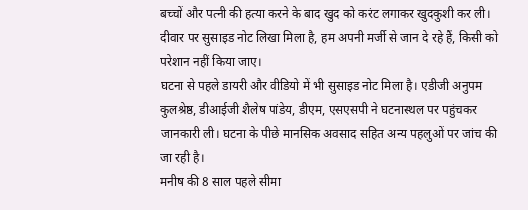बच्चों और पत्नी की हत्या करने के बाद खुद को करंट लगाकर खुदकुशी कर ली। दीवार पर सुसाइड नोट लिखा मिला है, हम अपनी मर्जी से जान दे रहे हैं, किसी को परेशान नहीं किया जाए।
घटना से पहले डायरी और वीडियो में भी सुसाइड नोट मिला है। एडीजी अनुपम कुलश्रेष्ठ, डीआईजी शैलेष पांडेय, डीएम, एसएसपी ने घटनास्थल पर पहुंचकर जानकारी ली। घटना के पीछे मानसिक अवसाद सहित अन्य पहलुओं पर जांच की जा रही है।
मनीष की 8 साल पहले सीमा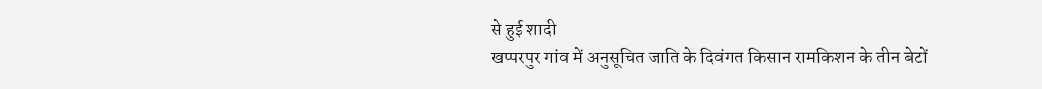से हुई शादी
खप्परपुर गांव में अनुसूचित जाति के दिवंगत किसान रामकिशन के तीन बेटों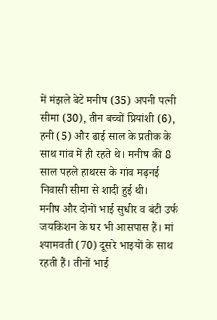में मंझले बेटे मनीष (35) अपनी पत्नी सीमा (30), तीन बच्चों प्रियांशी (6), हनी (5) और ढाई साल के प्रतीक के साथ गांव में ही रहते थे। मनीष की 8 साल पहले हाथरस के गांव मढ़नई निवासी सीमा से शादी हुई थी।
मनीष और दोनों भाई सुधीर व बंटी उर्फ जयकिशन के घर भी आसपास हैं। मां श्यामवती (70) दूसरे भाइयों के साथ रहती हैं। तीनों भाई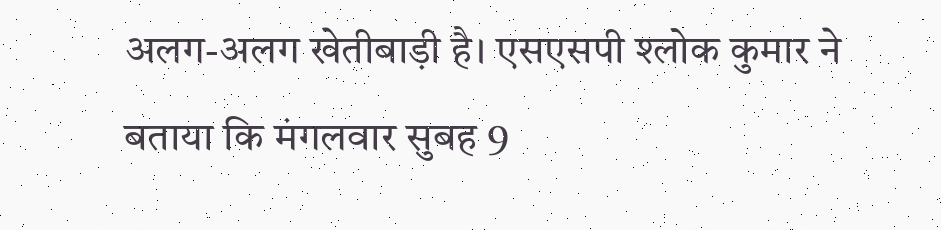अलग-अलग खेतीबाड़ी है। एसएसपी श्लोक कुमार ने बताया कि मंगलवार सुबह 9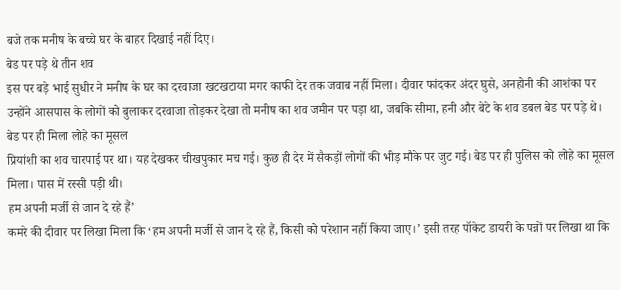बजे तक मनीष के बच्चे घर के बाहर दिखाई नहीं दिए।
बेड पर पड़े थे तीन शव
इस पर बड़े भाई सुधीर ने मनीष के घर का दरवाजा खटखटाया मगर काफी देर तक जवाब नहीं मिला। दीवार फांदकर अंदर घुसे, अनहोनी की आशंका पर उन्होंने आसपास के लोगों को बुलाकर दरवाजा तोड़कर देखा तो मनीष का शव जमीन पर पड़ा था, जबकि सीमा, हनी और बेटे के शव डबल बेड पर पड़े थे।
बेड पर ही मिला लोहे का मूसल
प्रियांशी का शव चारपाई पर था। यह देखकर चीखपुकार मच गई। कुछ ही देर में सैकड़ों लोगों की भीड़ मौके पर जुट गई। बेड पर ही पुलिस को लोहे का मूसल मिला। पास में रस्सी पड़ी थी।
हम अपनी मर्जी से जान दे रहे हैं’
कमरे की दीवार पर लिखा मिला कि ‘हम अपनी मर्जी से जान दे रहे हैं, किसी को परेशान नहीं किया जाए।’ इसी तरह पॉकेट डायरी के पन्नों पर लिखा था कि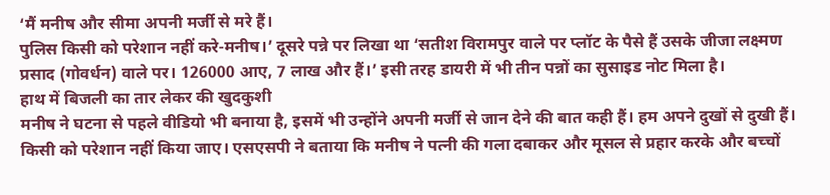‘मैं मनीष और सीमा अपनी मर्जी से मरे हैं।
पुलिस किसी को परेशान नहीं करे-मनीष।’ दूसरे पन्ने पर लिखा था ‘सतीश विरामपुर वाले पर प्लॉट के पैसे हैं उसके जीजा लक्ष्मण प्रसाद (गोवर्धन) वाले पर। 126000 आए, 7 लाख और हैं।’ इसी तरह डायरी में भी तीन पन्नों का सुसाइड नोट मिला है।
हाथ में बिजली का तार लेकर की खुदकुशी
मनीष ने घटना से पहले वीडियो भी बनाया है, इसमें भी उन्होंने अपनी मर्जी से जान देने की बात कही हैं। हम अपने दुखों से दुखी हैं। किसी को परेशान नहीं किया जाए। एसएसपी ने बताया कि मनीष ने पत्नी की गला दबाकर और मूसल से प्रहार करके और बच्चों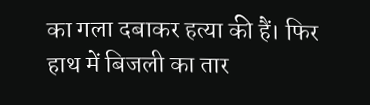का गला दबाकर हत्या की हैं। फिर हाथ में बिजली का तार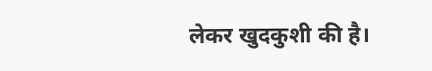लेकर खुदकुशी की है।